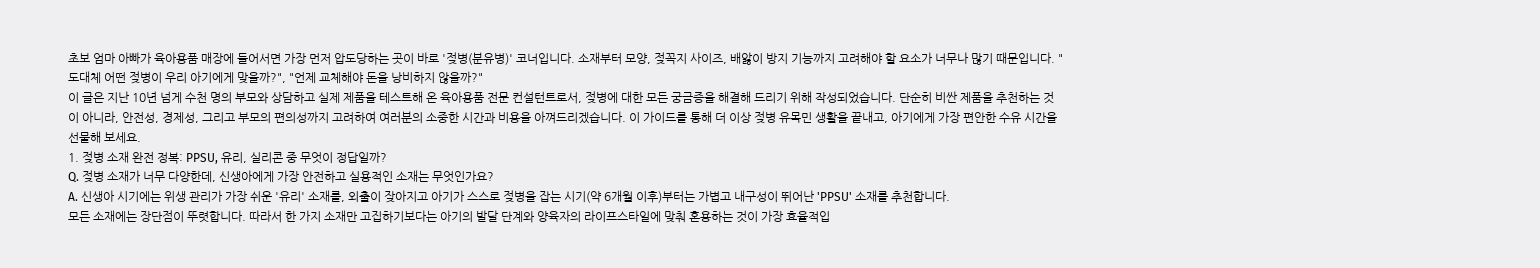초보 엄마 아빠가 육아용품 매장에 들어서면 가장 먼저 압도당하는 곳이 바로 '젖병(분유병)' 코너입니다. 소재부터 모양, 젖꼭지 사이즈, 배앓이 방지 기능까지 고려해야 할 요소가 너무나 많기 때문입니다. "도대체 어떤 젖병이 우리 아기에게 맞을까?", "언제 교체해야 돈을 낭비하지 않을까?"
이 글은 지난 10년 넘게 수천 명의 부모와 상담하고 실제 제품을 테스트해 온 육아용품 전문 컨설턴트로서, 젖병에 대한 모든 궁금증을 해결해 드리기 위해 작성되었습니다. 단순히 비싼 제품을 추천하는 것이 아니라, 안전성, 경제성, 그리고 부모의 편의성까지 고려하여 여러분의 소중한 시간과 비용을 아껴드리겠습니다. 이 가이드를 통해 더 이상 젖병 유목민 생활을 끝내고, 아기에게 가장 편안한 수유 시간을 선물해 보세요.
1. 젖병 소재 완전 정복: PPSU, 유리, 실리콘 중 무엇이 정답일까?
Q. 젖병 소재가 너무 다양한데, 신생아에게 가장 안전하고 실용적인 소재는 무엇인가요?
A. 신생아 시기에는 위생 관리가 가장 쉬운 '유리' 소재를, 외출이 잦아지고 아기가 스스로 젖병을 잡는 시기(약 6개월 이후)부터는 가볍고 내구성이 뛰어난 'PPSU' 소재를 추천합니다.
모든 소재에는 장단점이 뚜렷합니다. 따라서 한 가지 소재만 고집하기보다는 아기의 발달 단계와 양육자의 라이프스타일에 맞춰 혼용하는 것이 가장 효율적입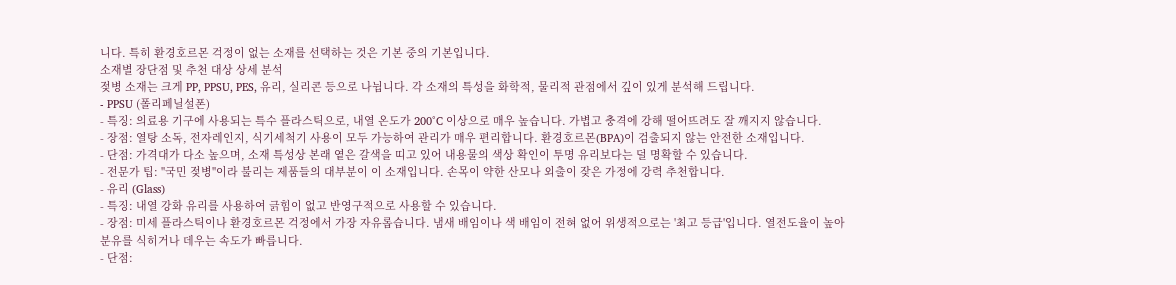니다. 특히 환경호르몬 걱정이 없는 소재를 선택하는 것은 기본 중의 기본입니다.
소재별 장단점 및 추천 대상 상세 분석
젖병 소재는 크게 PP, PPSU, PES, 유리, 실리콘 등으로 나뉩니다. 각 소재의 특성을 화학적, 물리적 관점에서 깊이 있게 분석해 드립니다.
- PPSU (폴리페닐설폰)
- 특징: 의료용 기구에 사용되는 특수 플라스틱으로, 내열 온도가 200°C 이상으로 매우 높습니다. 가볍고 충격에 강해 떨어뜨려도 잘 깨지지 않습니다.
- 장점: 열탕 소독, 전자레인지, 식기세척기 사용이 모두 가능하여 관리가 매우 편리합니다. 환경호르몬(BPA)이 검출되지 않는 안전한 소재입니다.
- 단점: 가격대가 다소 높으며, 소재 특성상 본래 옅은 갈색을 띠고 있어 내용물의 색상 확인이 투명 유리보다는 덜 명확할 수 있습니다.
- 전문가 팁: "국민 젖병"이라 불리는 제품들의 대부분이 이 소재입니다. 손목이 약한 산모나 외출이 잦은 가정에 강력 추천합니다.
- 유리 (Glass)
- 특징: 내열 강화 유리를 사용하여 긁힘이 없고 반영구적으로 사용할 수 있습니다.
- 장점: 미세 플라스틱이나 환경호르몬 걱정에서 가장 자유롭습니다. 냄새 배임이나 색 배임이 전혀 없어 위생적으로는 '최고 등급'입니다. 열전도율이 높아 분유를 식히거나 데우는 속도가 빠릅니다.
- 단점: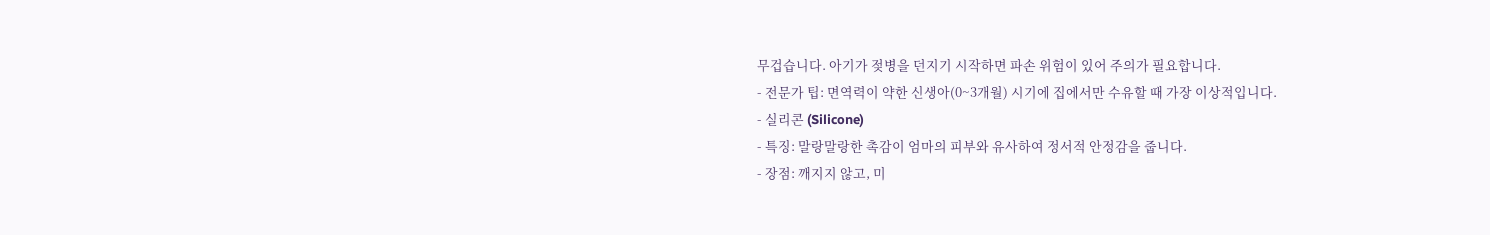무겁습니다. 아기가 젖병을 던지기 시작하면 파손 위험이 있어 주의가 필요합니다.
- 전문가 팁: 면역력이 약한 신생아(0~3개월) 시기에 집에서만 수유할 때 가장 이상적입니다.
- 실리콘 (Silicone)
- 특징: 말랑말랑한 촉감이 엄마의 피부와 유사하여 정서적 안정감을 줍니다.
- 장점: 깨지지 않고, 미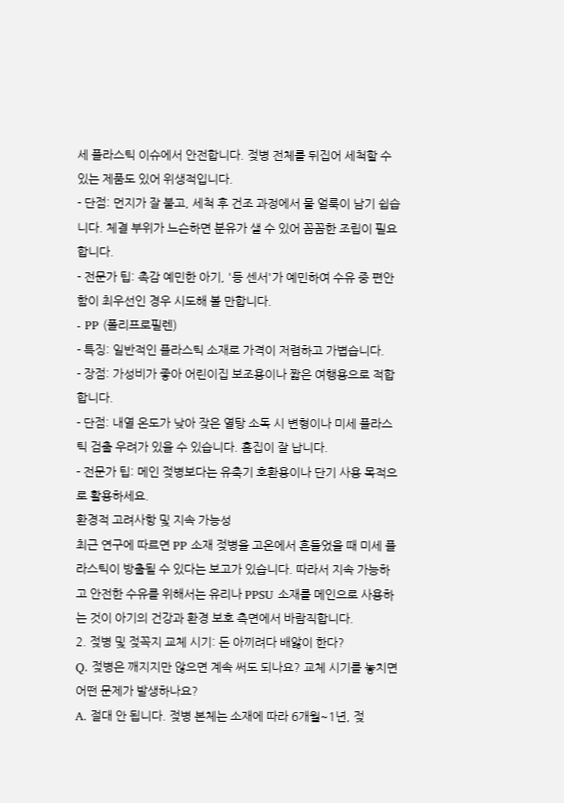세 플라스틱 이슈에서 안전합니다. 젖병 전체를 뒤집어 세척할 수 있는 제품도 있어 위생적입니다.
- 단점: 먼지가 잘 붙고, 세척 후 건조 과정에서 물 얼룩이 남기 쉽습니다. 체결 부위가 느슨하면 분유가 샐 수 있어 꼼꼼한 조립이 필요합니다.
- 전문가 팁: 촉감 예민한 아기, '등 센서'가 예민하여 수유 중 편안함이 최우선인 경우 시도해 볼 만합니다.
- PP (폴리프로필렌)
- 특징: 일반적인 플라스틱 소재로 가격이 저렴하고 가볍습니다.
- 장점: 가성비가 좋아 어린이집 보조용이나 짧은 여행용으로 적합합니다.
- 단점: 내열 온도가 낮아 잦은 열탕 소독 시 변형이나 미세 플라스틱 검출 우려가 있을 수 있습니다. 흠집이 잘 납니다.
- 전문가 팁: 메인 젖병보다는 유축기 호환용이나 단기 사용 목적으로 활용하세요.
환경적 고려사항 및 지속 가능성
최근 연구에 따르면 PP 소재 젖병을 고온에서 흔들었을 때 미세 플라스틱이 방출될 수 있다는 보고가 있습니다. 따라서 지속 가능하고 안전한 수유를 위해서는 유리나 PPSU 소재를 메인으로 사용하는 것이 아기의 건강과 환경 보호 측면에서 바람직합니다.
2. 젖병 및 젖꼭지 교체 시기: 돈 아끼려다 배앓이 한다?
Q. 젖병은 깨지지만 않으면 계속 써도 되나요? 교체 시기를 놓치면 어떤 문제가 발생하나요?
A. 절대 안 됩니다. 젖병 본체는 소재에 따라 6개월~1년, 젖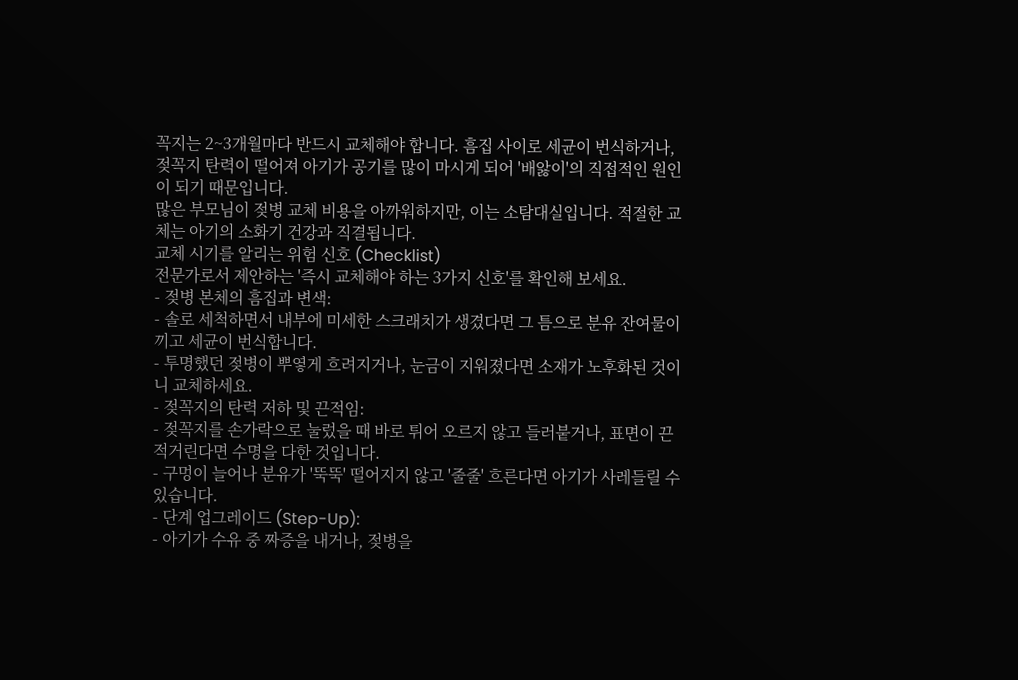꼭지는 2~3개월마다 반드시 교체해야 합니다. 흠집 사이로 세균이 번식하거나, 젖꼭지 탄력이 떨어져 아기가 공기를 많이 마시게 되어 '배앓이'의 직접적인 원인이 되기 때문입니다.
많은 부모님이 젖병 교체 비용을 아까워하지만, 이는 소탐대실입니다. 적절한 교체는 아기의 소화기 건강과 직결됩니다.
교체 시기를 알리는 위험 신호 (Checklist)
전문가로서 제안하는 '즉시 교체해야 하는 3가지 신호'를 확인해 보세요.
- 젖병 본체의 흠집과 변색:
- 솔로 세척하면서 내부에 미세한 스크래치가 생겼다면 그 틈으로 분유 잔여물이 끼고 세균이 번식합니다.
- 투명했던 젖병이 뿌옇게 흐려지거나, 눈금이 지워졌다면 소재가 노후화된 것이니 교체하세요.
- 젖꼭지의 탄력 저하 및 끈적임:
- 젖꼭지를 손가락으로 눌렀을 때 바로 튀어 오르지 않고 들러붙거나, 표면이 끈적거린다면 수명을 다한 것입니다.
- 구멍이 늘어나 분유가 '뚝뚝' 떨어지지 않고 '줄줄' 흐른다면 아기가 사레들릴 수 있습니다.
- 단계 업그레이드 (Step-Up):
- 아기가 수유 중 짜증을 내거나, 젖병을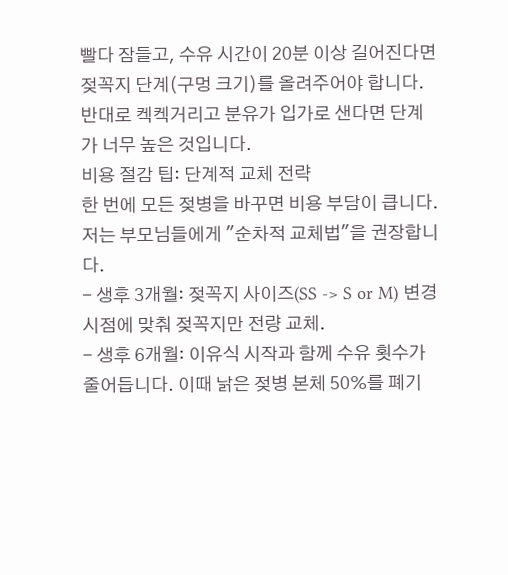빨다 잠들고, 수유 시간이 20분 이상 길어진다면 젖꼭지 단계(구멍 크기)를 올려주어야 합니다. 반대로 켁켁거리고 분유가 입가로 샌다면 단계가 너무 높은 것입니다.
비용 절감 팁: 단계적 교체 전략
한 번에 모든 젖병을 바꾸면 비용 부담이 큽니다. 저는 부모님들에게 "순차적 교체법"을 권장합니다.
- 생후 3개월: 젖꼭지 사이즈(SS -> S or M) 변경 시점에 맞춰 젖꼭지만 전량 교체.
- 생후 6개월: 이유식 시작과 함께 수유 횟수가 줄어듭니다. 이때 낡은 젖병 본체 50%를 폐기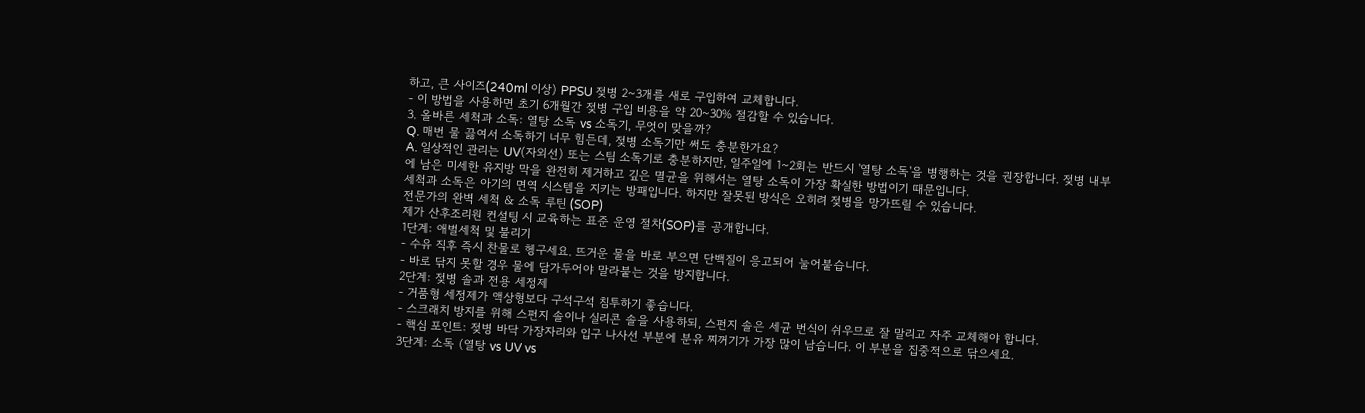하고, 큰 사이즈(240ml 이상) PPSU 젖병 2~3개를 새로 구입하여 교체합니다.
- 이 방법을 사용하면 초기 6개월간 젖병 구입 비용을 약 20~30% 절감할 수 있습니다.
3. 올바른 세척과 소독: 열탕 소독 vs 소독기, 무엇이 맞을까?
Q. 매번 물 끓여서 소독하기 너무 힘든데, 젖병 소독기만 써도 충분한가요?
A. 일상적인 관리는 UV(자외선) 또는 스팀 소독기로 충분하지만, 일주일에 1~2회는 반드시 '열탕 소독'을 병행하는 것을 권장합니다. 젖병 내부에 남은 미세한 유지방 막을 완전히 제거하고 깊은 멸균을 위해서는 열탕 소독이 가장 확실한 방법이기 때문입니다.
세척과 소독은 아기의 면역 시스템을 지키는 방패입니다. 하지만 잘못된 방식은 오히려 젖병을 망가뜨릴 수 있습니다.
전문가의 완벽 세척 & 소독 루틴 (SOP)
제가 산후조리원 컨설팅 시 교육하는 표준 운영 절차(SOP)를 공개합니다.
1단계: 애벌세척 및 불리기
- 수유 직후 즉시 찬물로 헹구세요. 뜨거운 물을 바로 부으면 단백질이 응고되어 눌어붙습니다.
- 바로 닦지 못할 경우 물에 담가두어야 말라붙는 것을 방지합니다.
2단계: 젖병 솔과 전용 세정제
- 거품형 세정제가 액상형보다 구석구석 침투하기 좋습니다.
- 스크래치 방지를 위해 스펀지 솔이나 실리콘 솔을 사용하되, 스펀지 솔은 세균 번식이 쉬우므로 잘 말리고 자주 교체해야 합니다.
- 핵심 포인트: 젖병 바닥 가장자리와 입구 나사선 부분에 분유 찌꺼기가 가장 많이 남습니다. 이 부분을 집중적으로 닦으세요.
3단계: 소독 (열탕 vs UV vs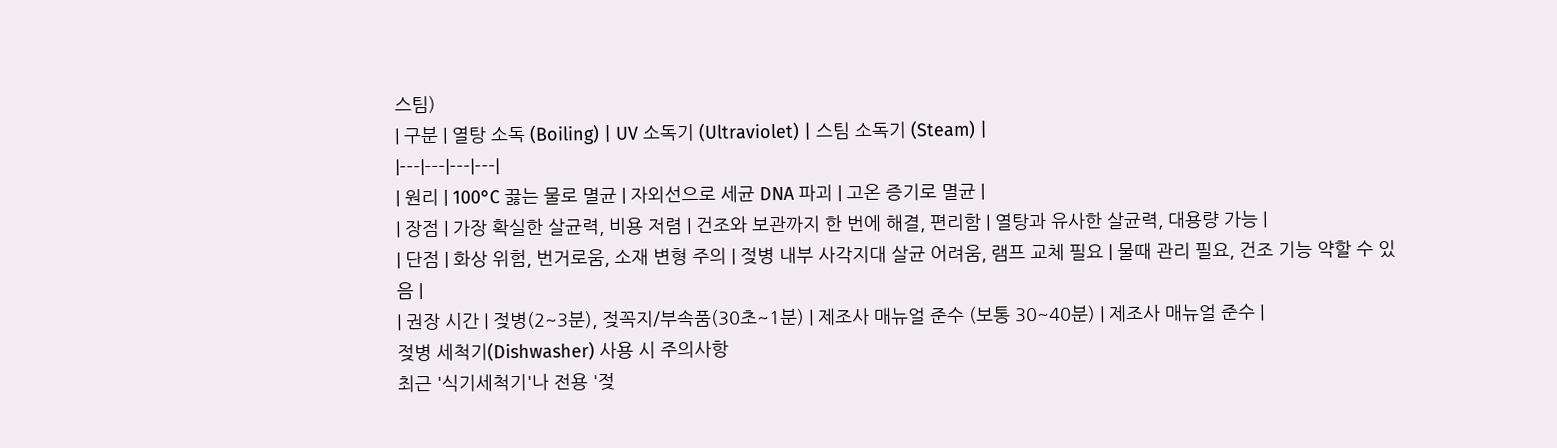스팀)
| 구분 | 열탕 소독 (Boiling) | UV 소독기 (Ultraviolet) | 스팀 소독기 (Steam) |
|---|---|---|---|
| 원리 | 100°C 끓는 물로 멸균 | 자외선으로 세균 DNA 파괴 | 고온 증기로 멸균 |
| 장점 | 가장 확실한 살균력, 비용 저렴 | 건조와 보관까지 한 번에 해결, 편리함 | 열탕과 유사한 살균력, 대용량 가능 |
| 단점 | 화상 위험, 번거로움, 소재 변형 주의 | 젖병 내부 사각지대 살균 어려움, 램프 교체 필요 | 물때 관리 필요, 건조 기능 약할 수 있음 |
| 권장 시간 | 젖병(2~3분), 젖꼭지/부속품(30초~1분) | 제조사 매뉴얼 준수 (보통 30~40분) | 제조사 매뉴얼 준수 |
젖병 세척기(Dishwasher) 사용 시 주의사항
최근 '식기세척기'나 전용 '젖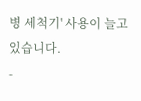병 세척기' 사용이 늘고 있습니다.
-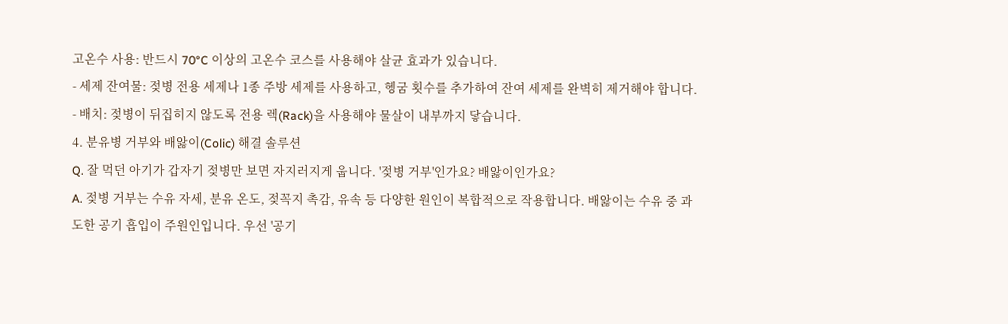고온수 사용: 반드시 70°C 이상의 고온수 코스를 사용해야 살균 효과가 있습니다.
- 세제 잔여물: 젖병 전용 세제나 1종 주방 세제를 사용하고, 헹굼 횟수를 추가하여 잔여 세제를 완벽히 제거해야 합니다.
- 배치: 젖병이 뒤집히지 않도록 전용 렉(Rack)을 사용해야 물살이 내부까지 닿습니다.
4. 분유병 거부와 배앓이(Colic) 해결 솔루션
Q. 잘 먹던 아기가 갑자기 젖병만 보면 자지러지게 웁니다. '젖병 거부'인가요? 배앓이인가요?
A. 젖병 거부는 수유 자세, 분유 온도, 젖꼭지 촉감, 유속 등 다양한 원인이 복합적으로 작용합니다. 배앓이는 수유 중 과도한 공기 흡입이 주원인입니다. 우선 '공기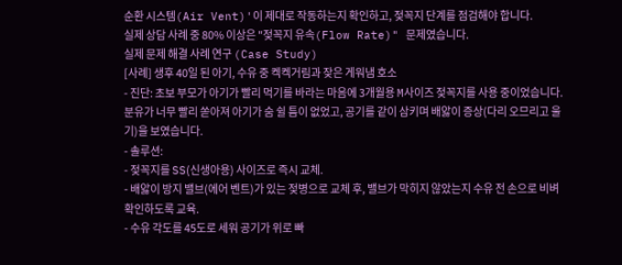순환 시스템(Air Vent)'이 제대로 작동하는지 확인하고, 젖꼭지 단계를 점검해야 합니다.
실제 상담 사례 중 80% 이상은 "젖꼭지 유속(Flow Rate)" 문제였습니다.
실제 문제 해결 사례 연구 (Case Study)
[사례] 생후 40일 된 아기, 수유 중 켁켁거림과 잦은 게워냄 호소
- 진단: 초보 부모가 아기가 빨리 먹기를 바라는 마음에 3개월용 M사이즈 젖꼭지를 사용 중이었습니다. 분유가 너무 빨리 쏟아져 아기가 숨 쉴 틈이 없었고, 공기를 같이 삼키며 배앓이 증상(다리 오므리고 울기)을 보였습니다.
- 솔루션:
- 젖꼭지를 SS(신생아용) 사이즈로 즉시 교체.
- 배앓이 방지 밸브(에어 벤트)가 있는 젖병으로 교체 후, 밸브가 막히지 않았는지 수유 전 손으로 비벼 확인하도록 교육.
- 수유 각도를 45도로 세워 공기가 위로 빠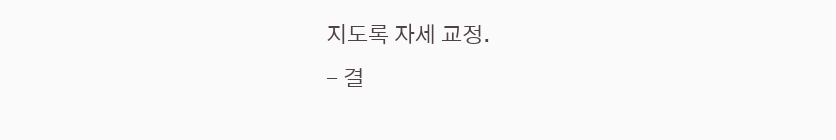지도록 자세 교정.
- 결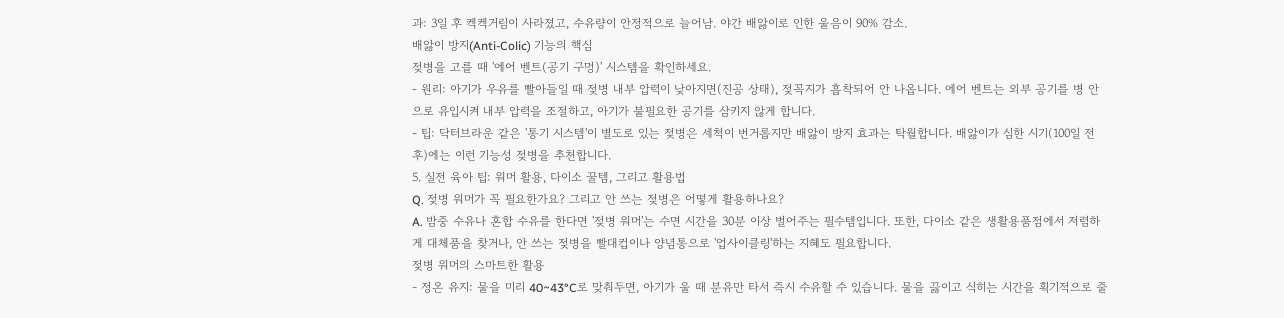과: 3일 후 켁켁거림이 사라졌고, 수유량이 안정적으로 늘어남. 야간 배앓이로 인한 울음이 90% 감소.
배앓이 방지(Anti-Colic) 기능의 핵심
젖병을 고를 때 '에어 벤트(공기 구멍)' 시스템을 확인하세요.
- 원리: 아기가 우유를 빨아들일 때 젖병 내부 압력이 낮아지면(진공 상태), 젖꼭지가 흡착되어 안 나옵니다. 에어 벤트는 외부 공기를 병 안으로 유입시켜 내부 압력을 조절하고, 아기가 불필요한 공기를 삼키지 않게 합니다.
- 팁: 닥터브라운 같은 '통기 시스템'이 별도로 있는 젖병은 세척이 번거롭지만 배앓이 방지 효과는 탁월합니다. 배앓이가 심한 시기(100일 전후)에는 이런 기능성 젖병을 추천합니다.
5. 실전 육아 팁: 워머 활용, 다이소 꿀템, 그리고 활용법
Q. 젖병 워머가 꼭 필요한가요? 그리고 안 쓰는 젖병은 어떻게 활용하나요?
A. 밤중 수유나 혼합 수유를 한다면 '젖병 워머'는 수면 시간을 30분 이상 벌어주는 필수템입니다. 또한, 다이소 같은 생활용품점에서 저렴하게 대체품을 찾거나, 안 쓰는 젖병을 빨대컵이나 양념통으로 '업사이클링'하는 지혜도 필요합니다.
젖병 워머의 스마트한 활용
- 정온 유지: 물을 미리 40~43°C로 맞춰두면, 아기가 울 때 분유만 타서 즉시 수유할 수 있습니다. 물을 끓이고 식히는 시간을 획기적으로 줄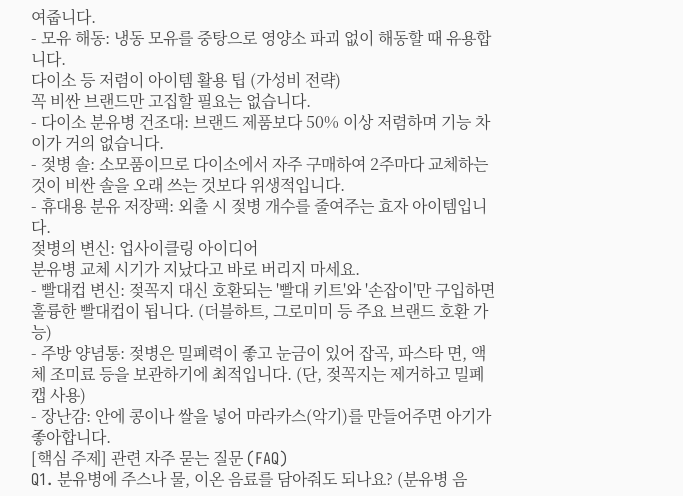여줍니다.
- 모유 해동: 냉동 모유를 중탕으로 영양소 파괴 없이 해동할 때 유용합니다.
다이소 등 저렴이 아이템 활용 팁 (가성비 전략)
꼭 비싼 브랜드만 고집할 필요는 없습니다.
- 다이소 분유병 건조대: 브랜드 제품보다 50% 이상 저렴하며 기능 차이가 거의 없습니다.
- 젖병 솔: 소모품이므로 다이소에서 자주 구매하여 2주마다 교체하는 것이 비싼 솔을 오래 쓰는 것보다 위생적입니다.
- 휴대용 분유 저장팩: 외출 시 젖병 개수를 줄여주는 효자 아이템입니다.
젖병의 변신: 업사이클링 아이디어
분유병 교체 시기가 지났다고 바로 버리지 마세요.
- 빨대컵 변신: 젖꼭지 대신 호환되는 '빨대 키트'와 '손잡이'만 구입하면 훌륭한 빨대컵이 됩니다. (더블하트, 그로미미 등 주요 브랜드 호환 가능)
- 주방 양념통: 젖병은 밀폐력이 좋고 눈금이 있어 잡곡, 파스타 면, 액체 조미료 등을 보관하기에 최적입니다. (단, 젖꼭지는 제거하고 밀폐 캡 사용)
- 장난감: 안에 콩이나 쌀을 넣어 마라카스(악기)를 만들어주면 아기가 좋아합니다.
[핵심 주제] 관련 자주 묻는 질문 (FAQ)
Q1. 분유병에 주스나 물, 이온 음료를 담아줘도 되나요? (분유병 음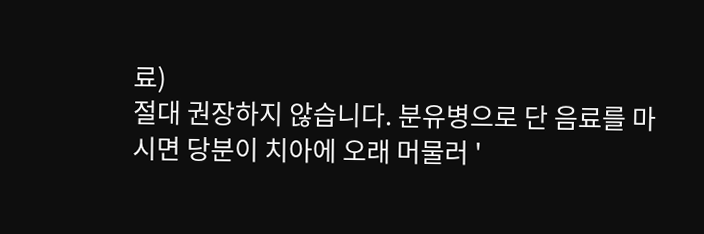료)
절대 권장하지 않습니다. 분유병으로 단 음료를 마시면 당분이 치아에 오래 머물러 '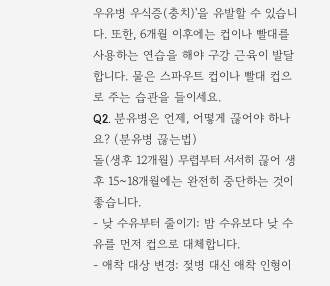우유병 우식증(충치)'을 유발할 수 있습니다. 또한, 6개월 이후에는 컵이나 빨대를 사용하는 연습을 해야 구강 근육이 발달합니다. 물은 스파우트 컵이나 빨대 컵으로 주는 습관을 들이세요.
Q2. 분유병은 언제, 어떻게 끊어야 하나요? (분유병 끊는법)
돌(생후 12개월) 무렵부터 서서히 끊어 생후 15~18개월에는 완전히 중단하는 것이 좋습니다.
- 낮 수유부터 줄이기: 밤 수유보다 낮 수유를 먼저 컵으로 대체합니다.
- 애착 대상 변경: 젖병 대신 애착 인형이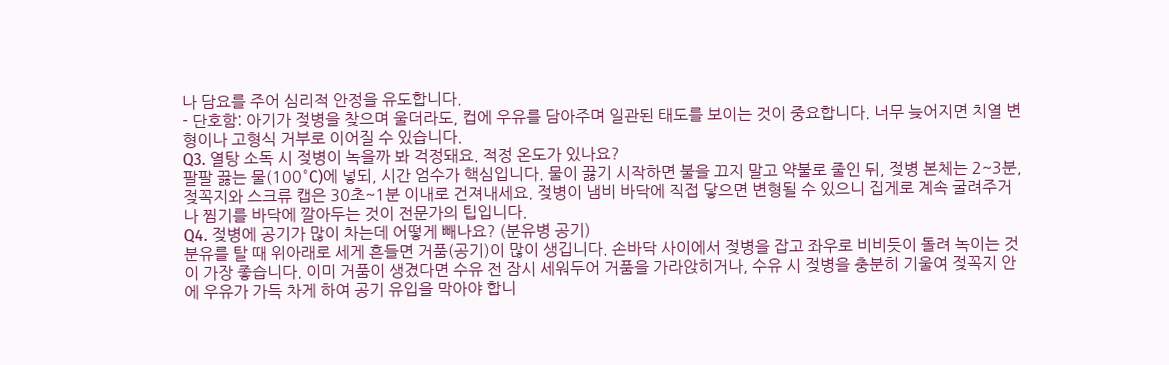나 담요를 주어 심리적 안정을 유도합니다.
- 단호함: 아기가 젖병을 찾으며 울더라도, 컵에 우유를 담아주며 일관된 태도를 보이는 것이 중요합니다. 너무 늦어지면 치열 변형이나 고형식 거부로 이어질 수 있습니다.
Q3. 열탕 소독 시 젖병이 녹을까 봐 걱정돼요. 적정 온도가 있나요?
팔팔 끓는 물(100°C)에 넣되, 시간 엄수가 핵심입니다. 물이 끓기 시작하면 불을 끄지 말고 약불로 줄인 뒤, 젖병 본체는 2~3분, 젖꼭지와 스크류 캡은 30초~1분 이내로 건져내세요. 젖병이 냄비 바닥에 직접 닿으면 변형될 수 있으니 집게로 계속 굴려주거나 찜기를 바닥에 깔아두는 것이 전문가의 팁입니다.
Q4. 젖병에 공기가 많이 차는데 어떻게 빼나요? (분유병 공기)
분유를 탈 때 위아래로 세게 흔들면 거품(공기)이 많이 생깁니다. 손바닥 사이에서 젖병을 잡고 좌우로 비비듯이 돌려 녹이는 것이 가장 좋습니다. 이미 거품이 생겼다면 수유 전 잠시 세워두어 거품을 가라앉히거나, 수유 시 젖병을 충분히 기울여 젖꼭지 안에 우유가 가득 차게 하여 공기 유입을 막아야 합니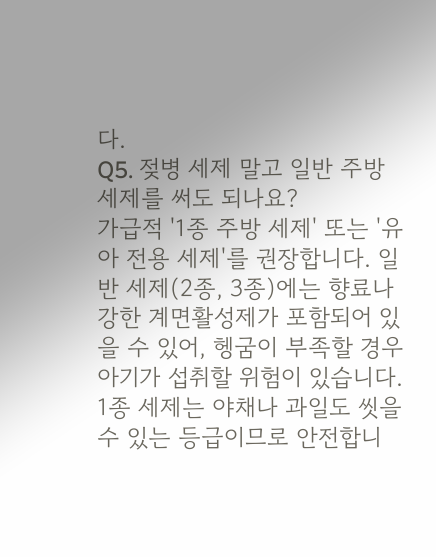다.
Q5. 젖병 세제 말고 일반 주방 세제를 써도 되나요?
가급적 '1종 주방 세제' 또는 '유아 전용 세제'를 권장합니다. 일반 세제(2종, 3종)에는 향료나 강한 계면활성제가 포함되어 있을 수 있어, 헹굼이 부족할 경우 아기가 섭취할 위험이 있습니다. 1종 세제는 야채나 과일도 씻을 수 있는 등급이므로 안전합니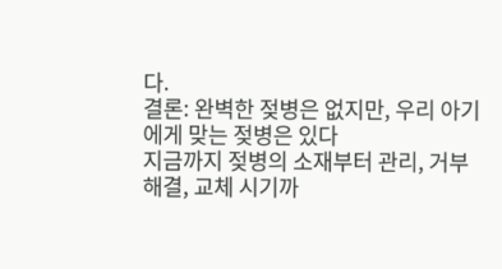다.
결론: 완벽한 젖병은 없지만, 우리 아기에게 맞는 젖병은 있다
지금까지 젖병의 소재부터 관리, 거부 해결, 교체 시기까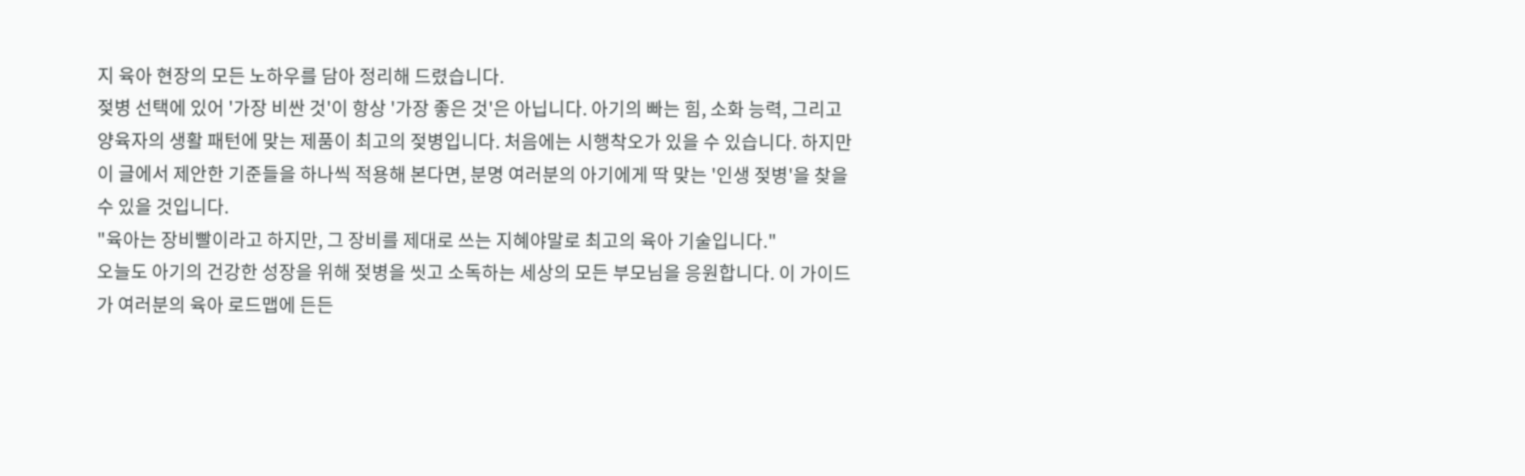지 육아 현장의 모든 노하우를 담아 정리해 드렸습니다.
젖병 선택에 있어 '가장 비싼 것'이 항상 '가장 좋은 것'은 아닙니다. 아기의 빠는 힘, 소화 능력, 그리고 양육자의 생활 패턴에 맞는 제품이 최고의 젖병입니다. 처음에는 시행착오가 있을 수 있습니다. 하지만 이 글에서 제안한 기준들을 하나씩 적용해 본다면, 분명 여러분의 아기에게 딱 맞는 '인생 젖병'을 찾을 수 있을 것입니다.
"육아는 장비빨이라고 하지만, 그 장비를 제대로 쓰는 지혜야말로 최고의 육아 기술입니다."
오늘도 아기의 건강한 성장을 위해 젖병을 씻고 소독하는 세상의 모든 부모님을 응원합니다. 이 가이드가 여러분의 육아 로드맵에 든든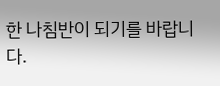한 나침반이 되기를 바랍니다.